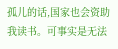孤儿的话,国家也会资助我读书。可事实是无法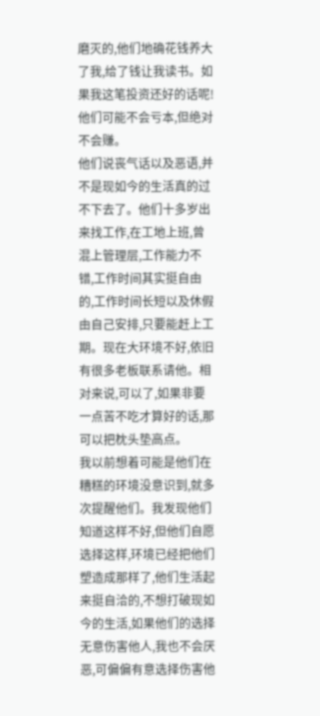磨灭的,他们地确花钱养大了我,给了钱让我读书。如果我这笔投资还好的话呢!他们可能不会亏本,但绝对不会赚。
他们说丧气话以及恶语,并不是现如今的生活真的过不下去了。他们十多岁出来找工作,在工地上班,曾混上管理层,工作能力不错,工作时间其实挺自由的,工作时间长短以及休假由自己安排,只要能赶上工期。现在大环境不好,依旧有很多老板联系请他。相对来说,可以了,如果非要一点苦不吃才算好的话,那可以把枕头垫高点。
我以前想着可能是他们在糟糕的环境没意识到,就多次提醒他们。我发现他们知道这样不好,但他们自愿选择这样,环境已经把他们塑造成那样了,他们生活起来挺自洽的,不想打破现如今的生活,如果他们的选择无意伤害他人,我也不会厌恶,可偏偏有意选择伤害他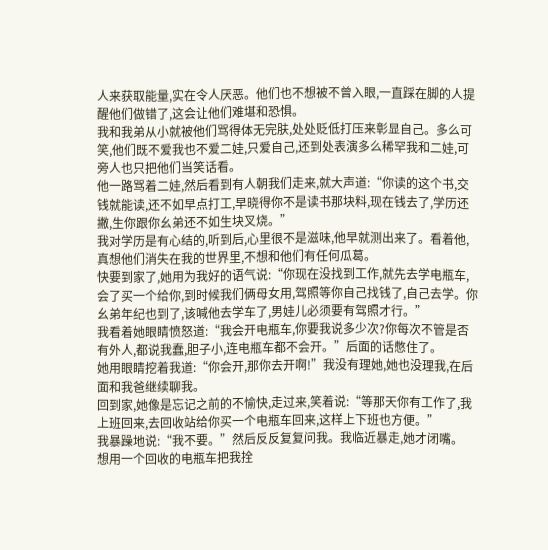人来获取能量,实在令人厌恶。他们也不想被不曾入眼,一直踩在脚的人提醒他们做错了,这会让他们难堪和恐惧。
我和我弟从小就被他们骂得体无完肤,处处贬低打压来彰显自己。多么可笑,他们既不爱我也不爱二娃,只爱自己,还到处表演多么稀罕我和二娃,可旁人也只把他们当笑话看。
他一路骂着二娃,然后看到有人朝我们走来,就大声道:“你读的这个书,交钱就能读,还不如早点打工,早晓得你不是读书那块料,现在钱去了,学历还撇,生你跟你幺弟还不如生块叉烧。”
我对学历是有心结的,听到后,心里很不是滋味,他早就测出来了。看着他,真想他们消失在我的世界里,不想和他们有任何瓜葛。
快要到家了,她用为我好的语气说:“你现在没找到工作,就先去学电瓶车,会了买一个给你,到时候我们俩母女用,驾照等你自己找钱了,自己去学。你幺弟年纪也到了,该喊他去学车了,男娃儿必须要有驾照才行。”
我看着她眼睛愤怒道:“我会开电瓶车,你要我说多少次?你每次不管是否有外人,都说我蠢,胆子小,连电瓶车都不会开。”后面的话憋住了。
她用眼睛挖着我道:“你会开,那你去开啊!”我没有理她,她也没理我,在后面和我爸继续聊我。
回到家,她像是忘记之前的不愉快,走过来,笑着说:“等那天你有工作了,我上班回来,去回收站给你买一个电瓶车回来,这样上下班也方便。”
我暴躁地说:“我不要。”然后反反复复问我。我临近暴走,她才闭嘴。
想用一个回收的电瓶车把我拴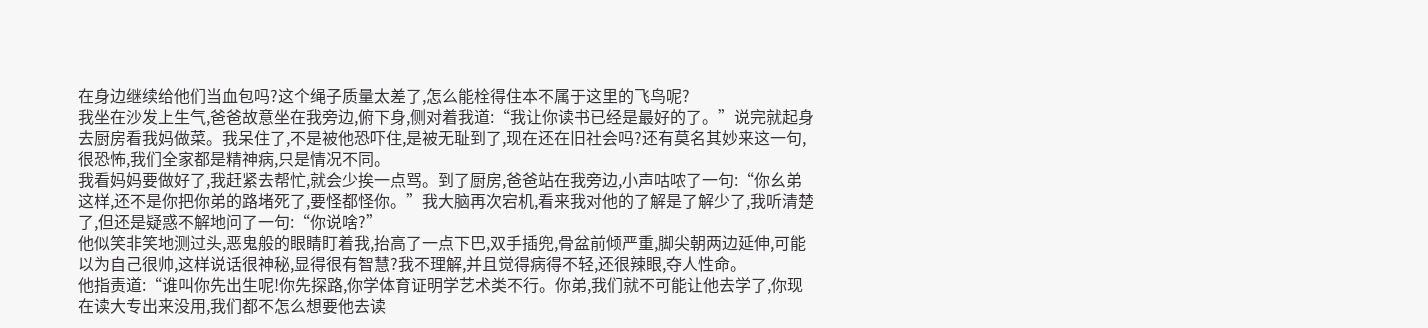在身边继续给他们当血包吗?这个绳子质量太差了,怎么能栓得住本不属于这里的飞鸟呢?
我坐在沙发上生气,爸爸故意坐在我旁边,俯下身,侧对着我道:“我让你读书已经是最好的了。”说完就起身去厨房看我妈做菜。我呆住了,不是被他恐吓住,是被无耻到了,现在还在旧社会吗?还有莫名其妙来这一句,很恐怖,我们全家都是精神病,只是情况不同。
我看妈妈要做好了,我赶紧去帮忙,就会少挨一点骂。到了厨房,爸爸站在我旁边,小声咕哝了一句:“你幺弟这样,还不是你把你弟的路堵死了,要怪都怪你。”我大脑再次宕机,看来我对他的了解是了解少了,我听清楚了,但还是疑惑不解地问了一句:“你说啥?”
他似笑非笑地测过头,恶鬼般的眼睛盯着我,抬高了一点下巴,双手插兜,骨盆前倾严重,脚尖朝两边延伸,可能以为自己很帅,这样说话很神秘,显得很有智慧?我不理解,并且觉得病得不轻,还很辣眼,夺人性命。
他指责道:“谁叫你先出生呢!你先探路,你学体育证明学艺术类不行。你弟,我们就不可能让他去学了,你现在读大专出来没用,我们都不怎么想要他去读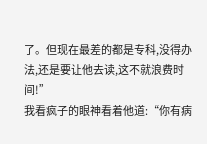了。但现在最差的都是专科,没得办法,还是要让他去读,这不就浪费时间!”
我看疯子的眼神看着他道:“你有病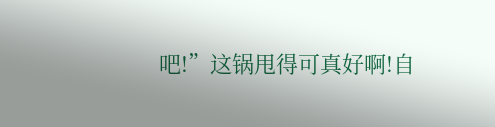吧!”这锅甩得可真好啊!自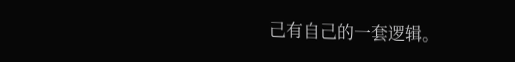己有自己的一套逻辑。